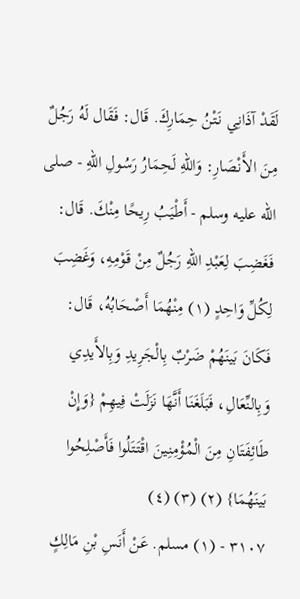لَقَدْ آذَانِي نَتْنُ حِمَارِكَ. قَال: فَقَال لَهُ رَجُلٌ مِنَ الأَنْصَارِ: وَاللهِ لَحِمَارُ رَسُولِ اللهِ - صلى الله عليه وسلم - أَطْيَبُ رِيحًا مِنْكَ. قَال: فَغَضِبَ لِعَبْدِ اللهِ رَجُلٌ مِنْ قَوْمِهِ، وَغَضِبَ لِكُلِّ وَاحِدٍ (١) مِنْهُمَا أَصْحَابُهُ، قَال: فَكَانَ بَينَهُمْ ضَرْبٌ بِالْجَرِيدِ وَبِالأَيدِي وَبِالنِّعَالِ، فَبَلَغَنَا أَنَّهَا نَزَلَتْ فِيهِمْ {وَإِنْ طَائِفَتَانِ مِنَ الْمُؤْمِنِينَ اقْتَتَلُوا فَأَصْلِحُوا بَينَهُمَا} (٢) (٣) (٤)
٣١٠٧ - (١) مسلم. عَنْ أَنَسِ بْنِ مَالِكٍ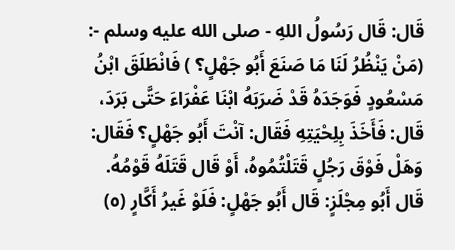قَال: قَال رَسُولُ اللهِ - صلى الله عليه وسلم -: (مَنْ يَنْظُرُ لَنَا مَا صَنَعَ أَبُو جَهْلٍ؟ ) فَانْطَلَقَ ابْنُ مَسْعُودٍ فَوَجَدَهُ قَدْ ضَرَبَهُ ابْنَا عَفْرَاءَ حَتَّى بَرَدَ، قَال: فَأَخَذَ بِلِحْيَتِهِ فَقَال: آنْتَ أَبُو جَهْلٍ؟ فَقَال: وَهَلْ فَوْقَ رَجُلٍ قَتَلْتُمُوهُ، أَوْ قَال قَتَلَهُ قَوْمُهُ. قَال أَبُو مِجْلَزٍ: قَال أَبُو جَهْلٍ: فَلَوْ غَيرُ أَكَّارٍ (٥)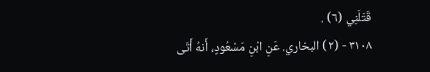قَتَلَنِي (٦) .
٣١٠٨ - (٢) البخاري. عَنِ ابْنِ مَسْعُودٍ، أَنهُ أَتَى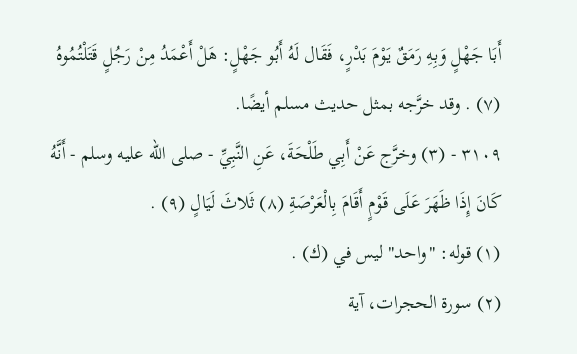أَبَا جَهْلٍ وَبِهِ رَمَقٌ يَوْمَ بَدْرٍ، فَقَال لَهُ أَبُو جَهْلٍ: هَلْ أَعْمَدُ مِنْ رَجُلٍ قَتَلْتُمُوهُ (٧) . وقد خرَّجه بمثل حديث مسلم أيضًا.
٣١٠٩ - (٣) وخرَّج عَنْ أَبِي طَلْحَةَ، عَنِ النَّبِيِّ - صلى الله عليه وسلم - أَنَّهُ كَانَ إِذَا ظَهَرَ عَلَى قَوْمٍ أَقَامَ بِالْعَرْصَةِ (٨) ثَلاثَ لَيَالٍ (٩) .
(١) قوله: "واحد" ليس في (ك) .
(٢) سورة الحجرات، آية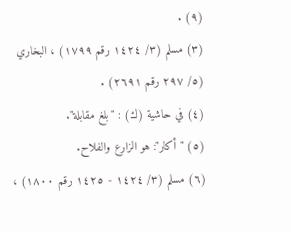(٩) .
(٣) مسلم (٣/ ١٤٢٤ رقم ١٧٩٩) ، البخاري (٥/ ٢٩٧ رقم ٢٦٩١) .
(٤) في حاشية (ك) : "بلغ مقابلة".
(٥) "أكار": هو الزارع والفلاح.
(٦) مسلم (٣/ ١٤٢٤ - ١٤٢٥ رقم ١٨٠٠) ،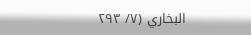البخاري (٧/ ٢٩٣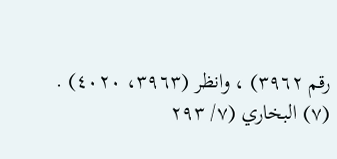رقم ٣٩٦٢) ، وانظر (٣٩٦٣، ٤٠٢٠) .
(٧) البخاري (٧/ ٢٩٣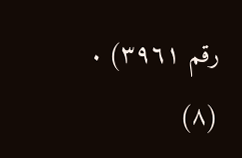رقم ٣٩٦١) .
(٨)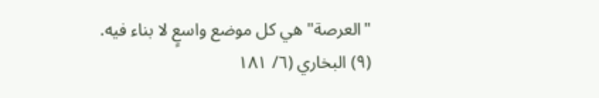"العرصة" هي كل موضع واسعٍ لا بناء فيه.
(٩) البخاري (٦/ ١٨١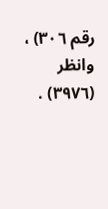رقم ٣٠٦) ، وانظر (٣٩٧٦) .